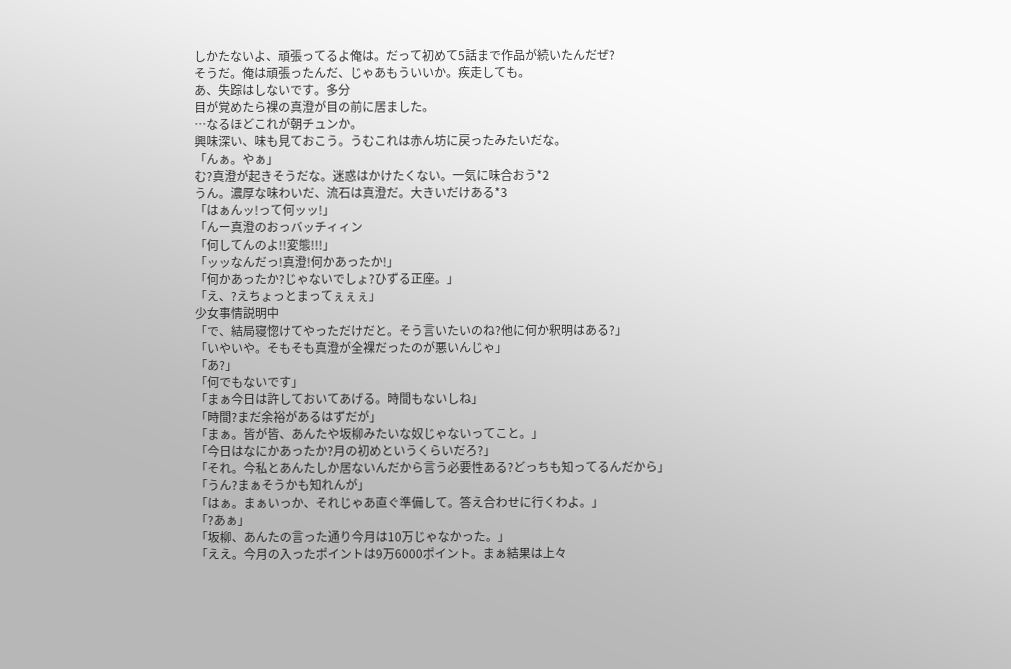しかたないよ、頑張ってるよ俺は。だって初めて5話まで作品が続いたんだぜ?
そうだ。俺は頑張ったんだ、じゃあもういいか。疾走しても。
あ、失踪はしないです。多分
目が覚めたら裸の真澄が目の前に居ました。
…なるほどこれが朝チュンか。
興味深い、味も見ておこう。うむこれは赤ん坊に戻ったみたいだな。
「んぁ。やぁ」
む?真澄が起きそうだな。迷惑はかけたくない。一気に味合おう*2
うん。濃厚な味わいだ、流石は真澄だ。大きいだけある*3
「はぁんッ!って何ッッ!」
「んー真澄のおっバッチィィン
「何してんのよ!!変態!!!」
「ッッなんだっ!真澄!何かあったか!」
「何かあったか?じゃないでしょ?ひずる正座。」
「え、?えちょっとまってぇぇぇ」
少女事情説明中
「で、結局寝惚けてやっただけだと。そう言いたいのね?他に何か釈明はある?」
「いやいや。そもそも真澄が全裸だったのが悪いんじゃ」
「あ?」
「何でもないです」
「まぁ今日は許しておいてあげる。時間もないしね」
「時間?まだ余裕があるはずだが」
「まぁ。皆が皆、あんたや坂柳みたいな奴じゃないってこと。」
「今日はなにかあったか?月の初めというくらいだろ?」
「それ。今私とあんたしか居ないんだから言う必要性ある?どっちも知ってるんだから」
「うん?まぁそうかも知れんが」
「はぁ。まぁいっか、それじゃあ直ぐ準備して。答え合わせに行くわよ。」
「?あぁ」
「坂柳、あんたの言った通り今月は10万じゃなかった。」
「ええ。今月の入ったポイントは9万6000ポイント。まぁ結果は上々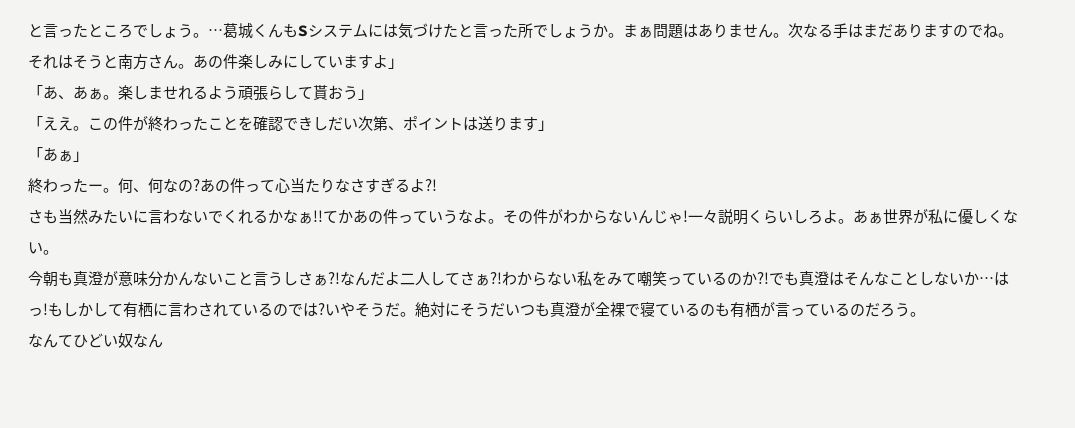と言ったところでしょう。…葛城くんもSシステムには気づけたと言った所でしょうか。まぁ問題はありません。次なる手はまだありますのでね。それはそうと南方さん。あの件楽しみにしていますよ」
「あ、あぁ。楽しませれるよう頑張らして貰おう」
「ええ。この件が終わったことを確認できしだい次第、ポイントは送ります」
「あぁ」
終わったー。何、何なの?あの件って心当たりなさすぎるよ?!
さも当然みたいに言わないでくれるかなぁ!!てかあの件っていうなよ。その件がわからないんじゃ!一々説明くらいしろよ。あぁ世界が私に優しくない。
今朝も真澄が意味分かんないこと言うしさぁ?!なんだよ二人してさぁ?!わからない私をみて嘲笑っているのか?!でも真澄はそんなことしないか…はっ!もしかして有栖に言わされているのでは?いやそうだ。絶対にそうだいつも真澄が全裸で寝ているのも有栖が言っているのだろう。
なんてひどい奴なん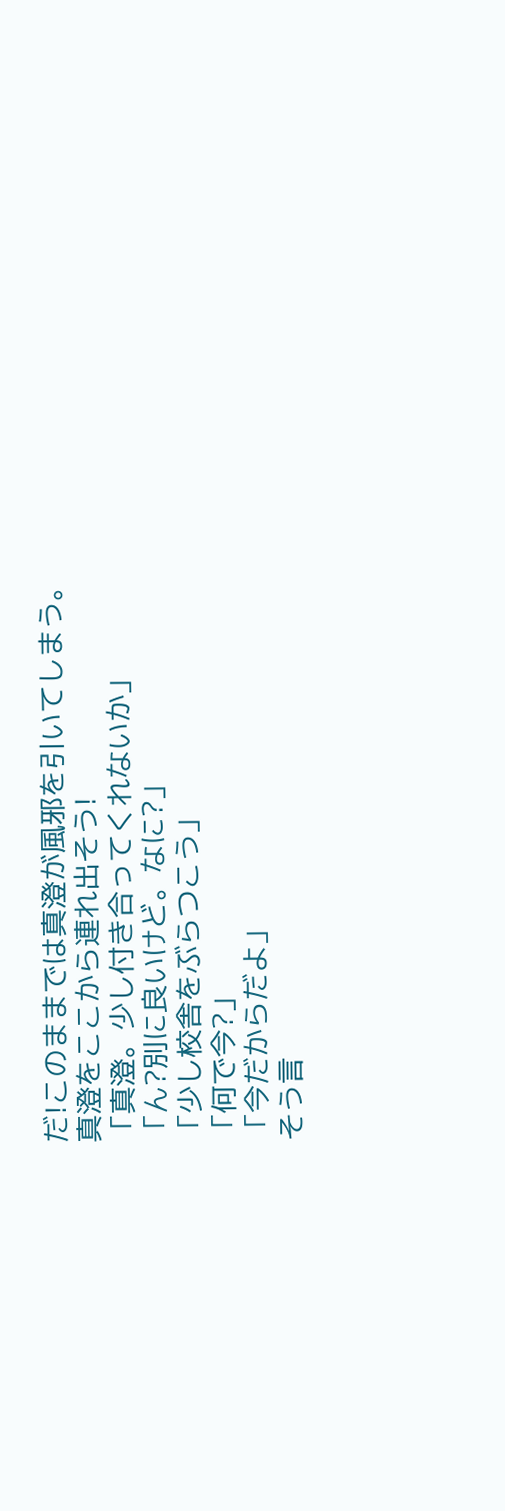だ!このままでは真澄が風邪を引いてしまう。
真澄をここから連れ出そう!
「真澄。少し付き合ってくれないか」
「ん?別に良いけど。なに?」
「少し校舎をぶらつこう」
「何で今?」
「今だからだよ」
そう言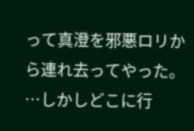って真澄を邪悪ロリから連れ去ってやった。
…しかしどこに行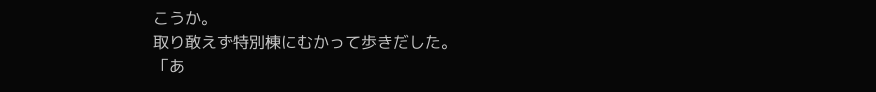こうか。
取り敢えず特別棟にむかって歩きだした。
「あ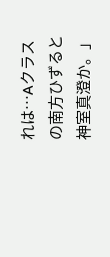れは…Aクラスの南方ひずると神室真澄か。」